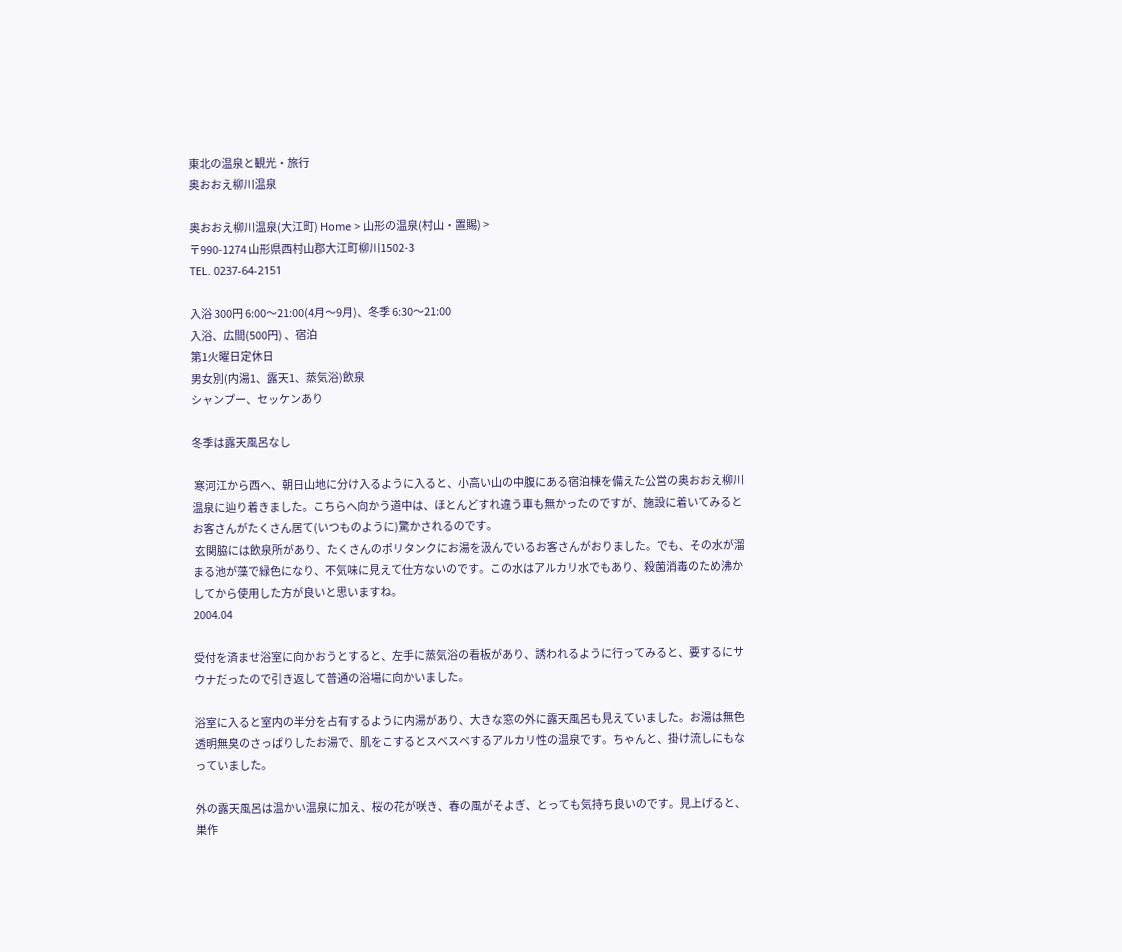東北の温泉と観光・旅行
奥おおえ柳川温泉

奥おおえ柳川温泉(大江町) Home > 山形の温泉(村山・置賜) >
〒990-1274 山形県西村山郡大江町柳川1502-3
TEL. 0237-64-2151

入浴 300円 6:00〜21:00(4月〜9月)、冬季 6:30〜21:00
入浴、広間(500円) 、宿泊
第1火曜日定休日
男女別(内湯1、露天1、蒸気浴)飲泉
シャンプー、セッケンあり

冬季は露天風呂なし

 寒河江から西へ、朝日山地に分け入るように入ると、小高い山の中腹にある宿泊棟を備えた公営の奥おおえ柳川温泉に辿り着きました。こちらへ向かう道中は、ほとんどすれ違う車も無かったのですが、施設に着いてみるとお客さんがたくさん居て(いつものように)驚かされるのです。
 玄関脇には飲泉所があり、たくさんのポリタンクにお湯を汲んでいるお客さんがおりました。でも、その水が溜まる池が藻で緑色になり、不気味に見えて仕方ないのです。この水はアルカリ水でもあり、殺菌消毒のため沸かしてから使用した方が良いと思いますね。
2004.04

受付を済ませ浴室に向かおうとすると、左手に蒸気浴の看板があり、誘われるように行ってみると、要するにサウナだったので引き返して普通の浴場に向かいました。

浴室に入ると室内の半分を占有するように内湯があり、大きな窓の外に露天風呂も見えていました。お湯は無色透明無臭のさっぱりしたお湯で、肌をこするとスベスベするアルカリ性の温泉です。ちゃんと、掛け流しにもなっていました。

外の露天風呂は温かい温泉に加え、桜の花が咲き、春の風がそよぎ、とっても気持ち良いのです。見上げると、巣作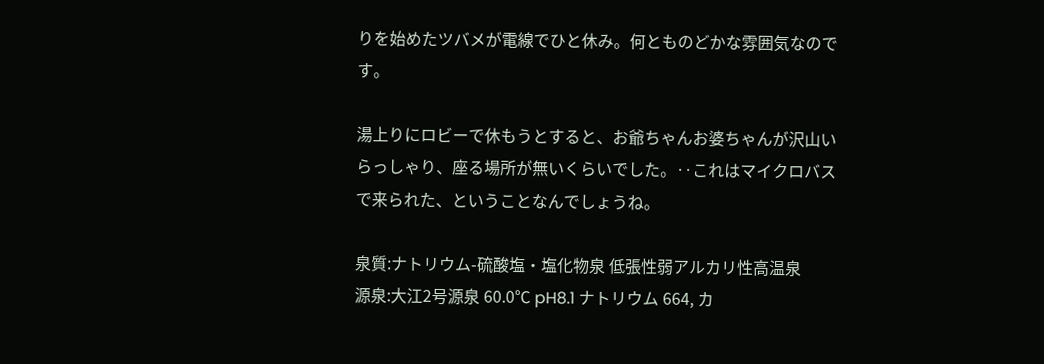りを始めたツバメが電線でひと休み。何とものどかな雰囲気なのです。

湯上りにロビーで休もうとすると、お爺ちゃんお婆ちゃんが沢山いらっしゃり、座る場所が無いくらいでした。‥これはマイクロバスで来られた、ということなんでしょうね。

泉質:ナトリウム-硫酸塩・塩化物泉 低張性弱アルカリ性高温泉
源泉:大江2号源泉 60.0℃ pH8.1 ナトリウム 664, カ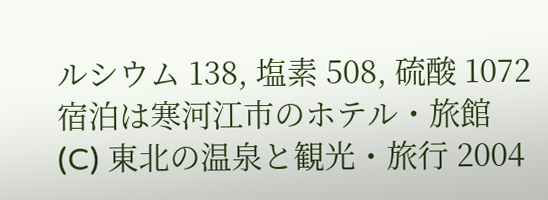ルシウム 138, 塩素 508, 硫酸 1072
宿泊は寒河江市のホテル・旅館
(C) 東北の温泉と観光・旅行 2004